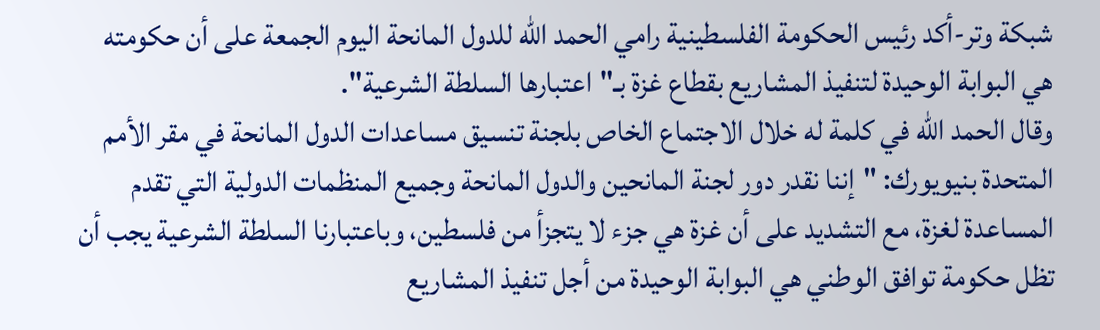شبكة وتر-أكد رئيس الحكومة الفلسطينية رامي الحمد الله للدول المانحة اليوم الجمعة على أن حكومته هي البوابة الوحيدة لتنفيذ المشاريع بقطاع غزة بـ"اعتبارها السلطة الشرعية".
وقال الحمد الله في كلمة له خلال الاجتماع الخاص بلجنة تنسيق مساعدات الدول المانحة في مقر الأمم المتحدة بنيويورك: "إننا نقدر دور لجنة المانحين والدول المانحة وجميع المنظمات الدولية التي تقدم المساعدة لغزة، مع التشديد على أن غزة هي جزء لا يتجزأ من فلسطين، وباعتبارنا السلطة الشرعية يجب أن تظل حكومة توافق الوطني هي البوابة الوحيدة من أجل تنفيذ المشاريع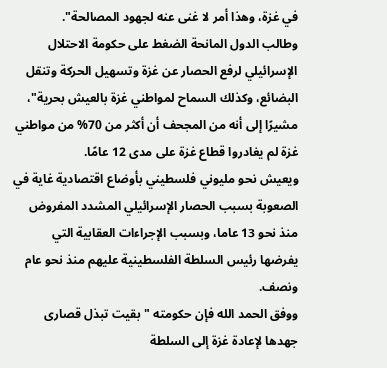في غزة، وهذا أمر لا غنى عنه لجهود المصالحة".
وطالب الدول المانحة الضغط على حكومة الاحتلال الإسرائيلي لرفع الحصار عن غزة وتسهيل الحركة وتنقل البضائع، وكذلك السماح لمواطني غزة بالعيش بحرية"، مشيرًا إلى أنه من المجحف أن أكثر من 70% من مواطني غزة لم يغادروا قطاع غزة على مدى 12 عامًا.
ويعيش نحو مليوني فلسطيني بأوضاع اقتصادية غاية في الصعوبة بسبب الحصار الإسرائيلي المشدد المفروض منذ نحو 13 عاما، وبسبب الإجراءات العقابية التي يفرضها رئيس السلطة الفلسطينية عليهم منذ نحو عام ونصف.
ووفق الحمد الله فإن حكومته "بقيت تبذل قصارى جهدها لإعادة غزة إلى السلطة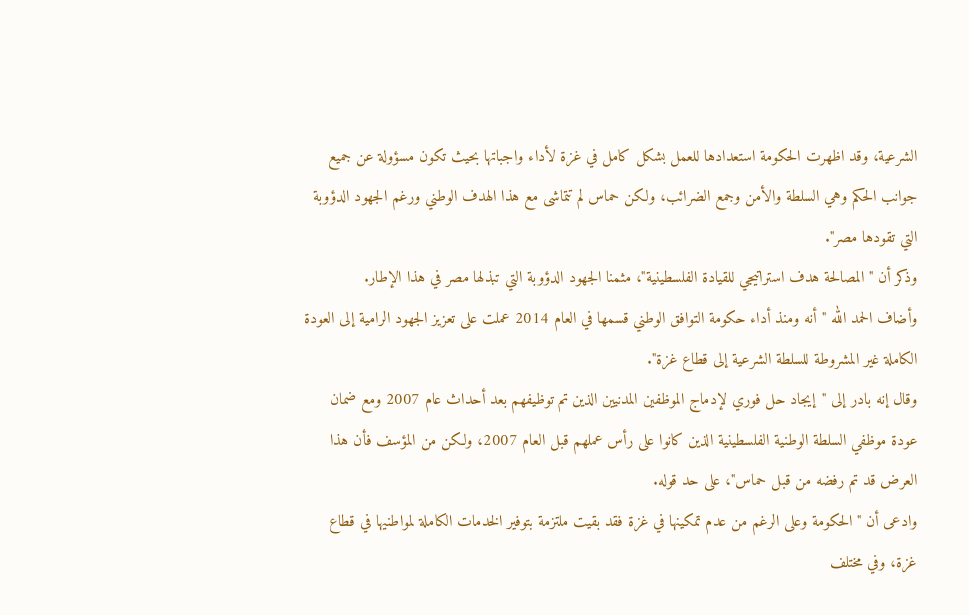الشرعية، وقد اظهرت الحكومة استعدادها للعمل بشكل كامل في غزة لأداء واجباتها بحيث تكون مسؤولة عن جميع جوانب الحكم وهي السلطة والأمن وجمع الضرائب، ولكن حماس لم تتماشى مع هذا الهدف الوطني ورغم الجهود الدؤوبة التي تقودها مصر".
وذكر أن "المصالحة هدف استراتيجي للقيادة الفلسطينية"، مثمنا الجهود الدؤوبة التي تبذلها مصر في هذا الإطار.
وأضاف الحمد الله "أنه ومنذ أداء حكومة التوافق الوطني قسمها في العام 2014 عملت على تعزيز الجهود الرامية إلى العودة الكاملة غير المشروطة للسلطة الشرعية إلى قطاع غزة".
وقال إنه بادر إلى "إيجاد حل فوري لإدماج الموظفين المدنيين الذين تم توظيفهم بعد أحداث عام 2007 ومع ضمان عودة موظفي السلطة الوطنية الفلسطينية الذين كانوا على رأس عملهم قبل العام 2007، ولكن من المؤسف فأن هذا العرض قد تم رفضه من قبل حماس"، على حد قوله.
وادعى أن "الحكومة وعلى الرغم من عدم تمكينها في غزة فقد بقيت ملتزمة بتوفير الخدمات الكاملة لمواطنيها في قطاع غزة، وفي مختلف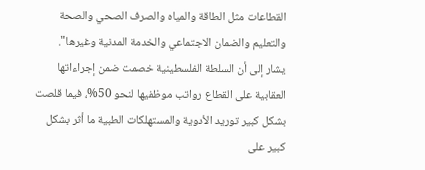القطاعات مثل الطاقة والمياه والصرف الصحي والصحة والتعليم والضمان الاجتماعي والخدمة المدنية وغيرها".
يشار إلى أن السلطة الفلسطينية خصمت ضمن إجراءاتها العقابية على القطاع رواتب موظفيها لنحو 50%، فيما قلصت بشكل كبير توريد الأدوية والمستهلكات الطبية ما أثر بشكل كبير على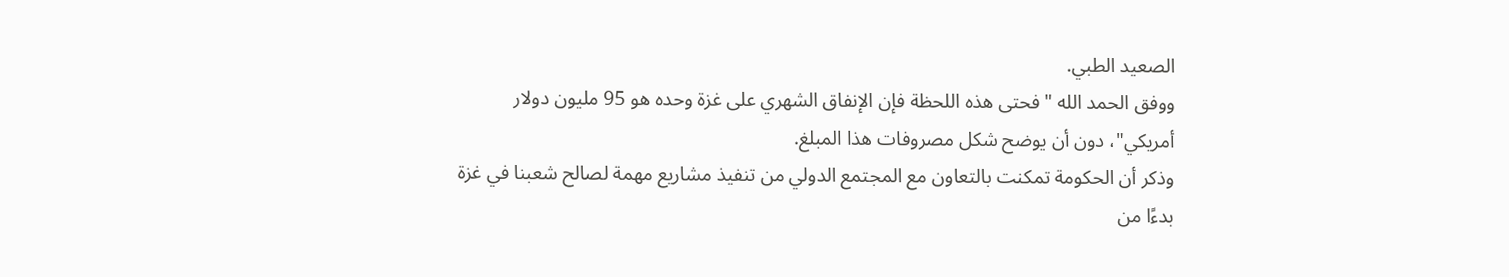الصعيد الطبي.
ووفق الحمد الله "فحتى هذه اللحظة فإن الإنفاق الشهري على غزة وحده هو 95 مليون دولار أمريكي"، دون أن يوضح شكل مصروفات هذا المبلغ.
وذكر أن الحكومة تمكنت بالتعاون مع المجتمع الدولي من تنفيذ مشاريع مهمة لصالح شعبنا في غزة بدءًا من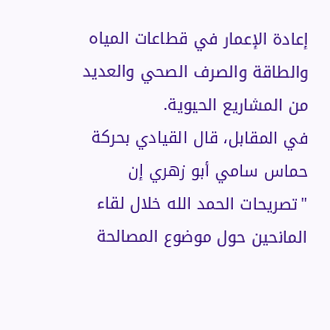إعادة الإعمار في قطاعات المياه والطاقة والصرف الصحي والعديد من المشاريع الحيوية.
في المقابل، قال القيادي بحركة حماس سامي أبو زهري إن "تصريحات الحمد الله خلال لقاء المانحين حول موضوع المصالحة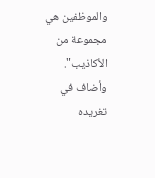والموظفين هي مجموعة من الأكاذيب".
وأضاف في تغريده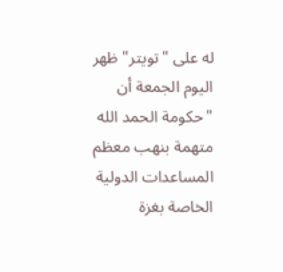له على "تويتر" ظهر اليوم الجمعة أن "حكومة الحمد الله متهمة بنهب معظم المساعدات الدولية الخاصة بغزة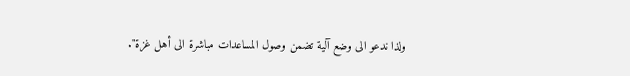ولذا ندعو الى وضع آلية تضمن وصول المساعدات مباشرة الى أهل غزة".